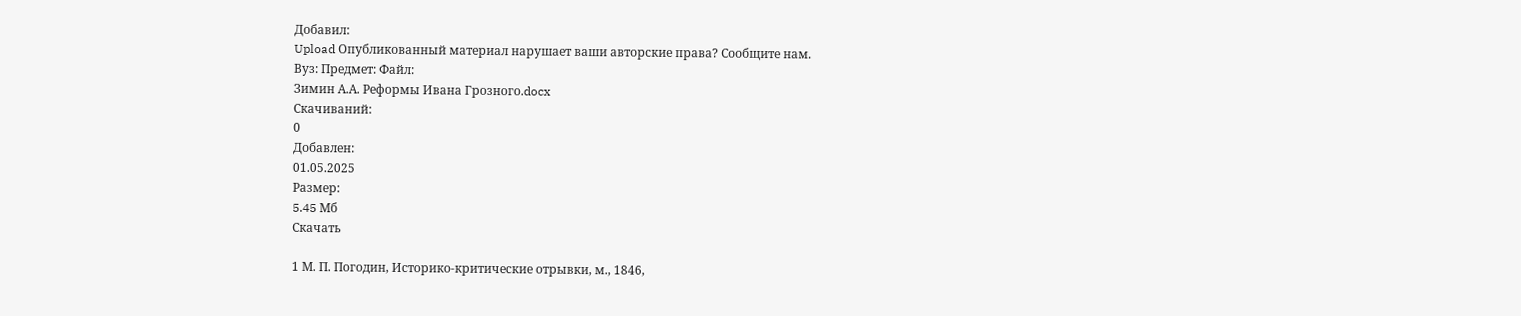Добавил:
Upload Опубликованный материал нарушает ваши авторские права? Сообщите нам.
Вуз: Предмет: Файл:
Зимин А.А. Реформы Ивана Грозного.docx
Скачиваний:
0
Добавлен:
01.05.2025
Размер:
5.45 Mб
Скачать

1 М. П. Погодин, Историко-критические отрывки, м., 1846,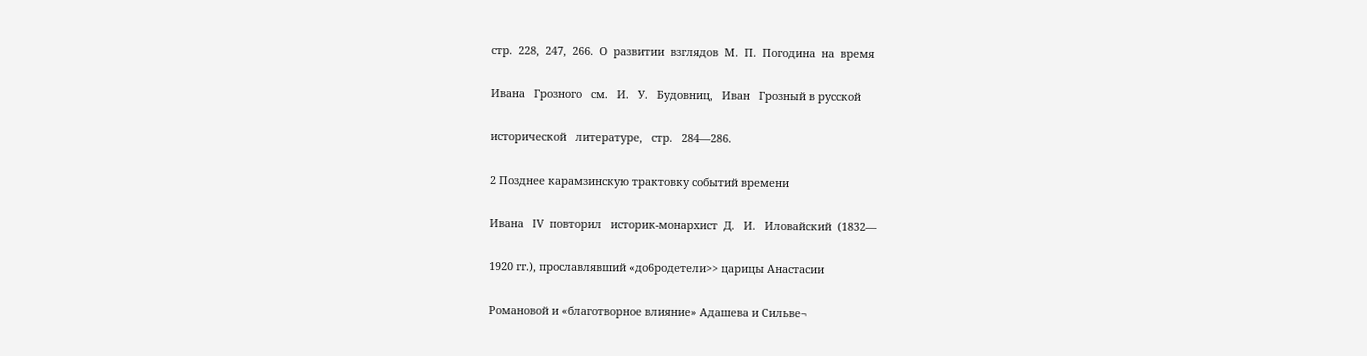стр.  228,  247,  266.  О  развитии  взглядов  М.  П.  Погодина  на  время

Ивана   Грозного   см.   И.   У.   Будовниц,   Иван   Грозный в русской

исторической   литературе,   стр.   284—286.

2 Позднее карамзинскую трактовку событий времени

Ивана   IV  повторил   историк-монархист  Д.   И.   Иловайский  (1832—

1920 гг.), прославлявший «до6родетели>> царицы Анастасии

Романовой и «благотворное влияние» Адашева и Сильве¬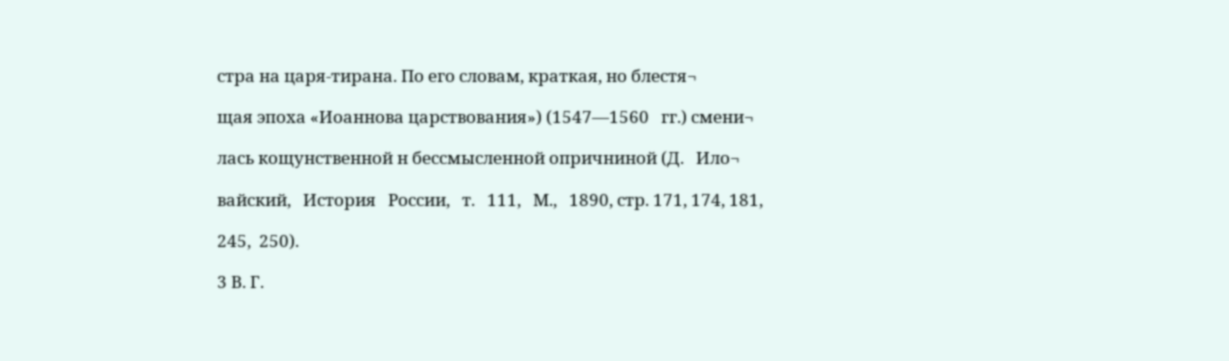стра на царя-тирана. По его словам, краткая, но блестя¬

щая эпоха «Иоаннова царствования») (1547—1560   гг.) смени¬

лась кощунственной н бессмысленной опричниной (Д.   Ило¬

вайский,   История   России,   т.   111,   М.,   1890, стр. 171, 174, 181,

245,  250).

3 В. Г.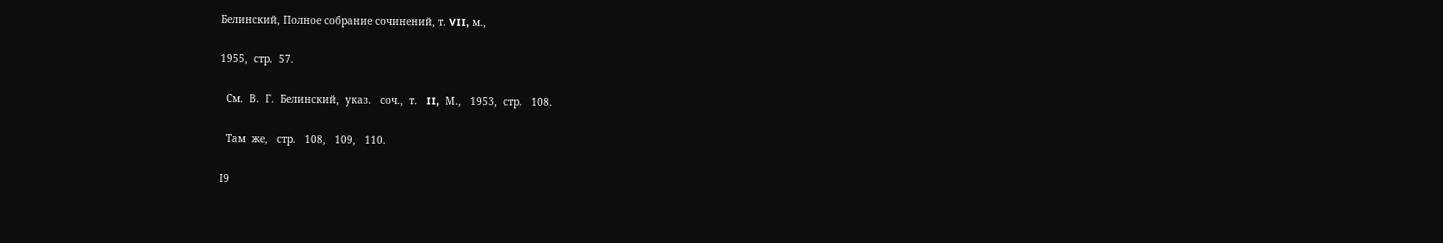Белинский, Полное собрание сочинений, т. VII, м.,

1955,  стр.  57.

  См.  В.  Г.  Белинский,  указ.   соч.,  т.   II,  М.,   1953,  стр.   108.

  Там  же,   стр.   108,   109,   110.

І9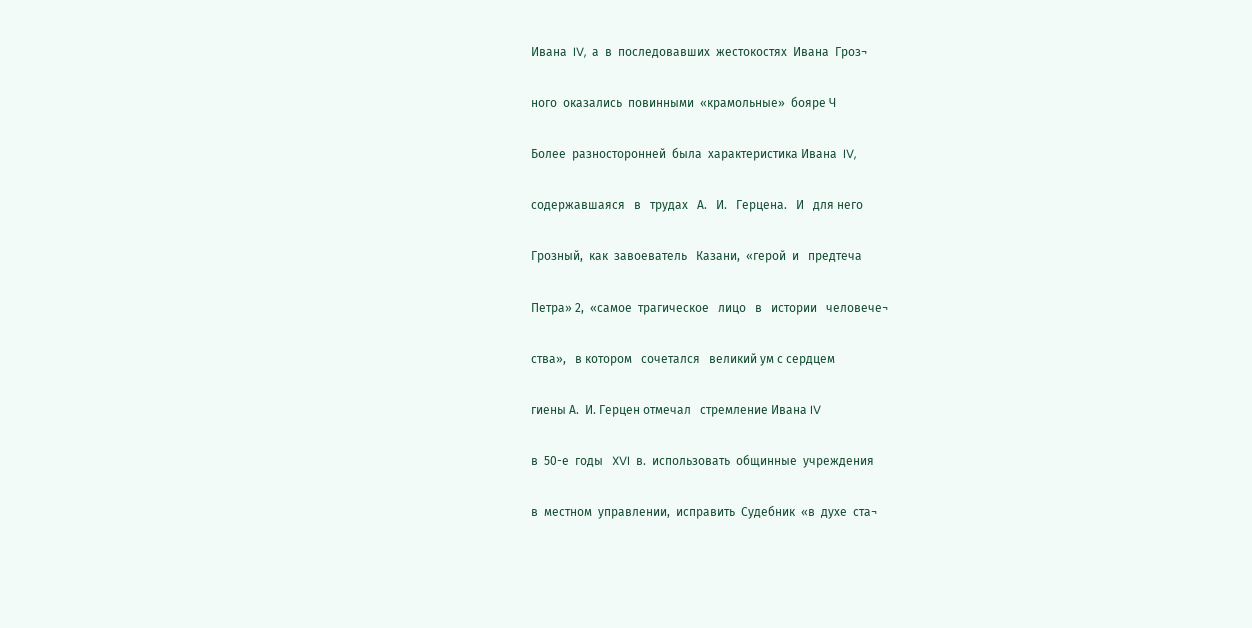Ивана  IV,  а  в  последовавших  жестокостях  Ивана  Гроз¬

ного  оказались  повинными  «крамольные»  бояре Ч

Более  разносторонней  была  характеристика Ивана  IV,

содержавшаяся   в   трудах   А.   И.   Герцена.   И   для него

Грозный,  как  завоеватель   Казани,  «герой  и   предтеча

Петра» 2,  «самое  трагическое   лицо   в   истории   человече¬

ства»,   в котором   сочетался   великий ум с сердцем

гиены А.  И. Герцен отмечал   стремление Ивана IV

в  50-е  годы   XVI  в.  использовать  общинные  учреждения

в  местном  управлении,  исправить  Судебник  «в  духе  ста¬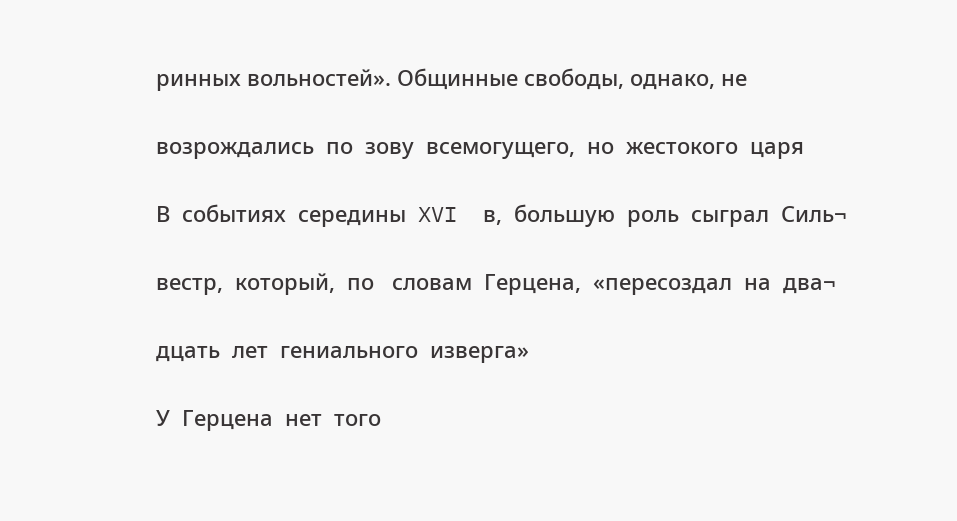ринных вольностей». Общинные свободы, однако, не

возрождались  по  зову  всемогущего,  но  жестокого  царя

В  событиях  середины  XVI  в,  большую  роль  сыграл  Силь¬

вестр,  который,  по   словам  Герцена,  «пересоздал  на  два¬

дцать  лет  гениального  изверга»

У  Герцена  нет  того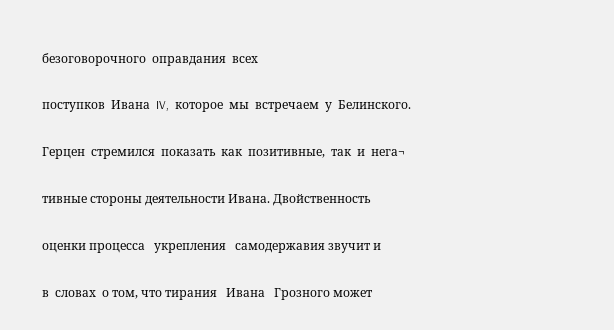безоговорочного  оправдания  всех

поступков  Ивана  IV,  которое  мы  встречаем  у  Белинского.

Герцен  стремился  показать  как  позитивные,  так  и  нега¬

тивные стороны деятельности Ивана. Двойственность

оценки процесса   укрепления   самодержавия звучит и

в  словах  о том, что тирания   Ивана   Грозного может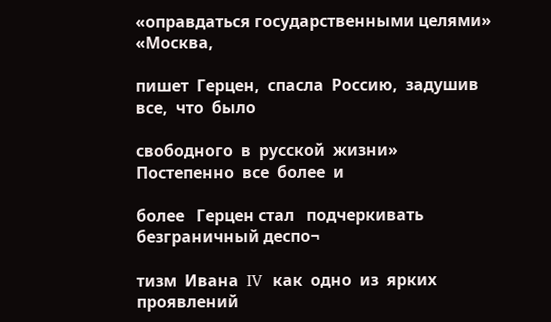«оправдаться государственными целями» «Москва,

пишет  Герцен,  спасла  Россию,  задушив   все,  что  было

свободного  в  русской  жизни» Постепенно  все  более  и

более   Герцен стал   подчеркивать безграничный деспо¬

тизм  Ивана  IV  как  одно  из  ярких  проявлений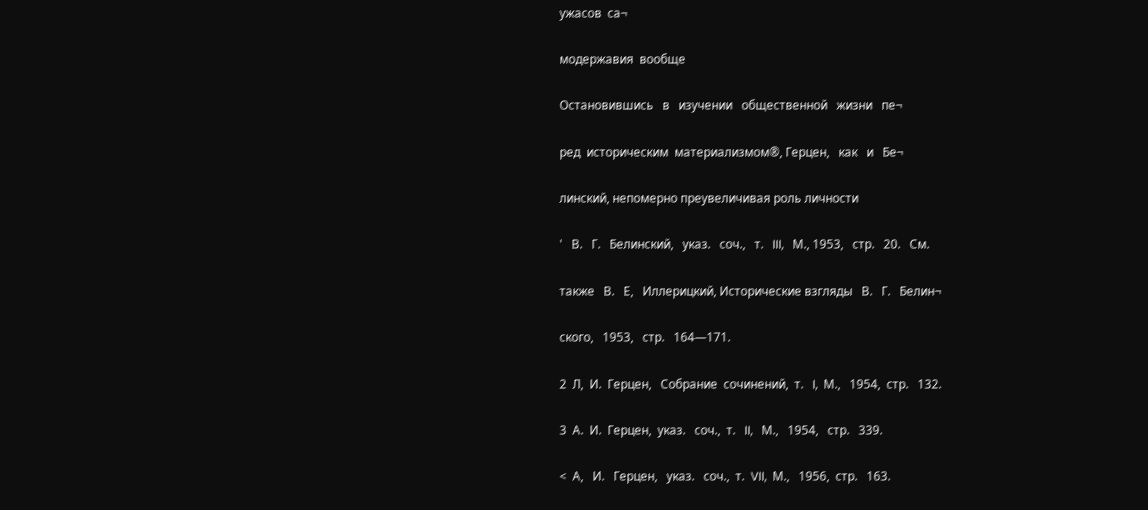ужасов  са¬

модержавия  вообще

Остановившись   в   изучении   общественной   жизни   пе¬

ред  историческим  материализмом®, Герцен,   как   и   Бе¬

линский, непомерно преувеличивая роль личности

'   В.   Г.   Белинский,   указ.   соч.,   т.   III,   М., 1953,   стр.   20.   См.

также   В.   Е,   Иллерицкий, Исторические взгляды   В.   Г.   Белин¬

ского,   1953,   стр.   164—171.

2  Л,  И.  Герцен,   Собрание  сочинений,  т.   I,  М.,   1954,  стр.   132.

3  А.  И.  Герцен,  указ.   соч.,  т.   II,   М.,   1954,   стр.   339.

<  А,   И.   Герцен,   указ.   соч.,  т.  VII,  М.,   1956,  стр.   163.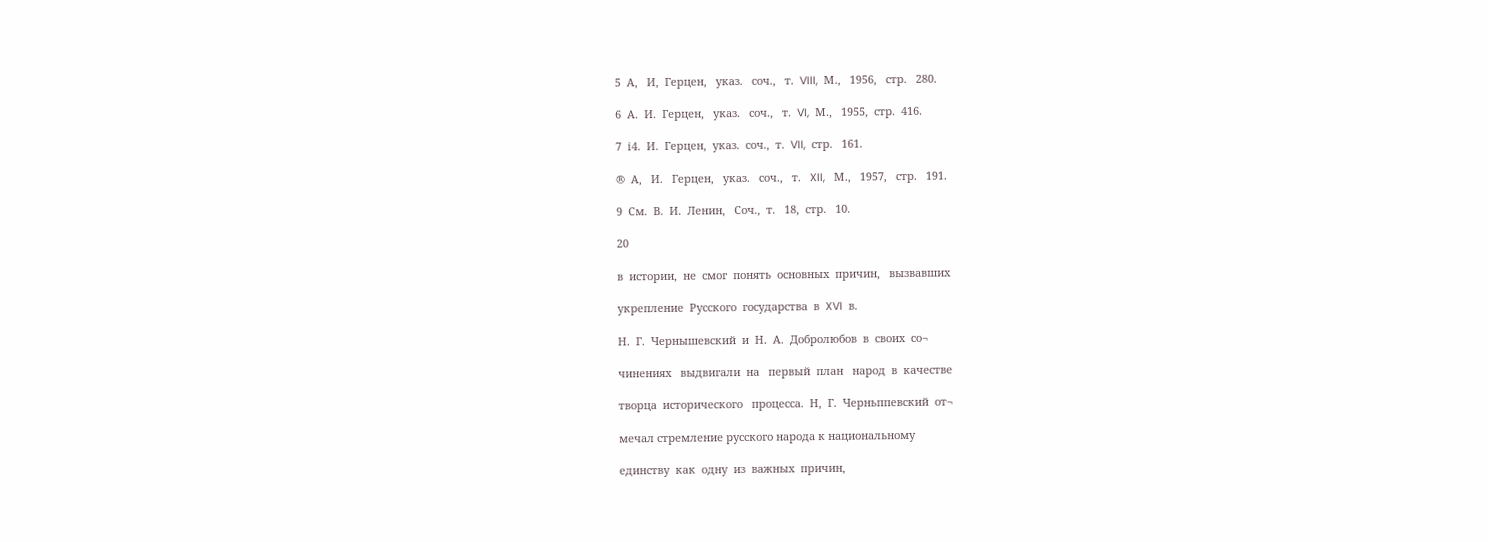5  А,   И,  Герцен,   указ.   соч.,   т.  VIII,  М.,   1956,   стр.   280.

6  А.  И.  Герцен,   указ.   соч.,   т.  VI,  М.,   1955,  стр.  416.

7  і4.  И.  Герцен,  указ.  соч.,  т.  VII,  стр.   161.

®  А,   И.   Герцен,   указ.   соч.,   т.   XII,   М.,   1957,   стр.   191.

9  См.  В.  И.  Ленин,   Соч.,  т.   18,  стр.   10.

20

в  истории,  не  смог  понять  основных  причин,   вызвавших

укрепление  Русского  государства  в  XVI  в.

Н.  Г.  Чернышевский  и  Н.  А.  Добролюбов  в  своих  со¬

чинениях   выдвигали  на   первый  план   народ  в  качестве

творца  исторического   процесса.  Н,  Г.  Черньппевский  от¬

мечал стремление русского народа к национальному

единству  как  одну  из  важных  причин,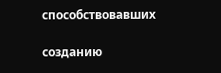способствовавших

созданию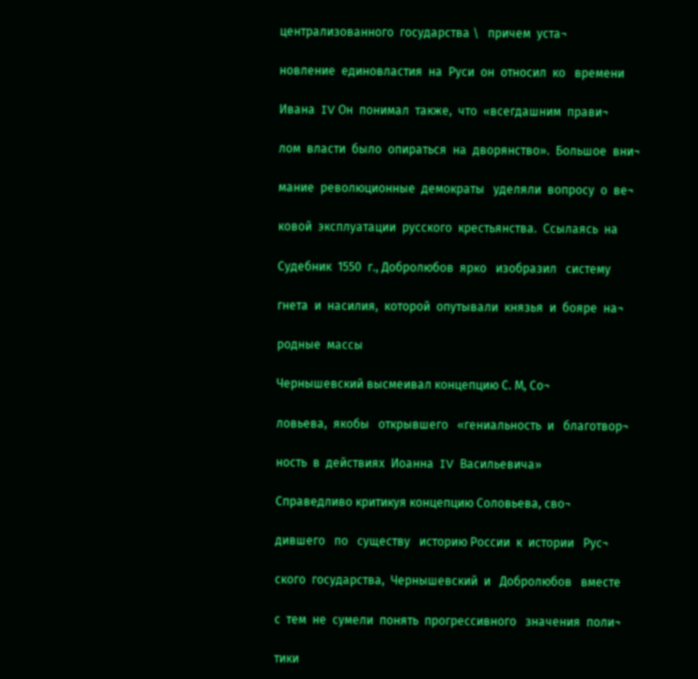централизованного  государства \   причем  уста¬

новление  единовластия  на  Руси  он  относил  ко   времени

Ивана  IV Он  понимал  также,  что  «всегдашним  прави¬

лом  власти  было  опираться  на  дворянство».  Большое  вни¬

мание  революционные  демократы   уделяли  вопросу  о  ве¬

ковой  эксплуатации  русского  крестьянства.  Ссылаясь  на

Судебник  1550  г., Добролюбов  ярко   изобразил   систему

гнета  и  насилия,  которой  опутывали  князья  и  бояре  на¬

родные  массы

Чернышевский высмеивал концепцию С. М, Со¬

ловьева,  якобы   открывшего   «гениальность  и   благотвор¬

ность  в  действиях  Иоанна  IV  Васильевича»

Справедливо критикуя концепцию Соловьева, сво¬

дившего   по   существу   историю России  к  истории   Рус¬

ского  государства,  Чернышевский  и   Добролюбов   вместе

с  тем  не  сумели  понять  прогрессивного   значения  поли¬

тики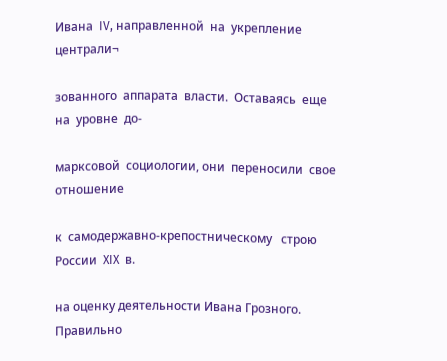Ивана  IV, направленной  на  укрепление   централи¬

зованного  аппарата  власти.  Оставаясь  еще  на  уровне  до-

марксовой  социологии, они  переносили  свое   отношение

к  самодержавно-крепостническому   строю  России  XIX  в.

на оценку деятельности Ивана Грозного. Правильно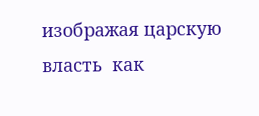изображая царскую власть  как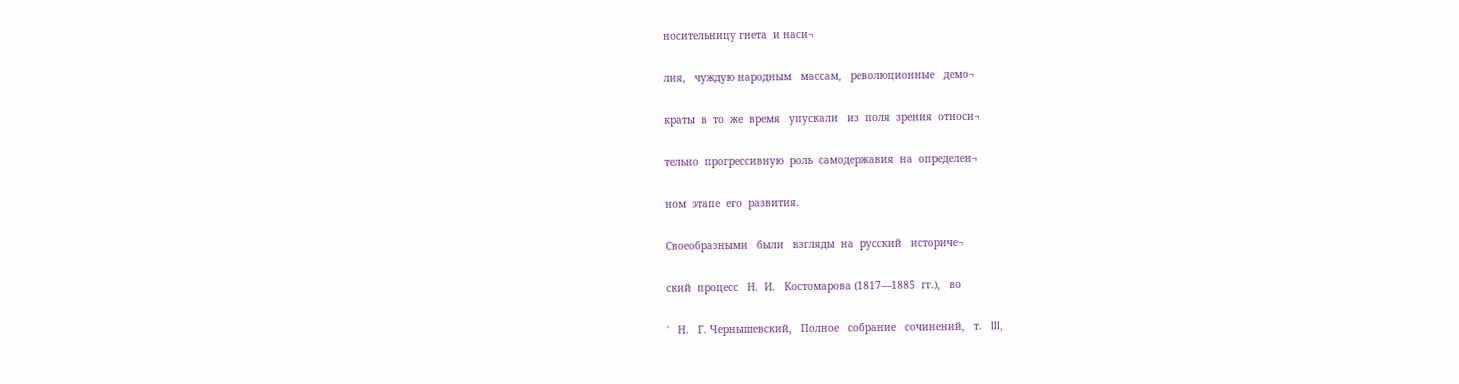носительницу гнета  и наси¬

лия,   чуждую народным   массам,   революционные   демо¬

краты  в  то  же  время   упускали   из  поля  зрения  относи¬

тельно  прогрессивную  роль  самодержавия  на  определен¬

ном  этапе  его  развития.

Своеобразными   были   взгляды  на  русский   историче¬

ский  процесс   Н.  И.   Костомарова (1817—1885  гг.),   во

'   Н.   Г. Чернышевский,   Полное   собрание   сочинений,   т.   III,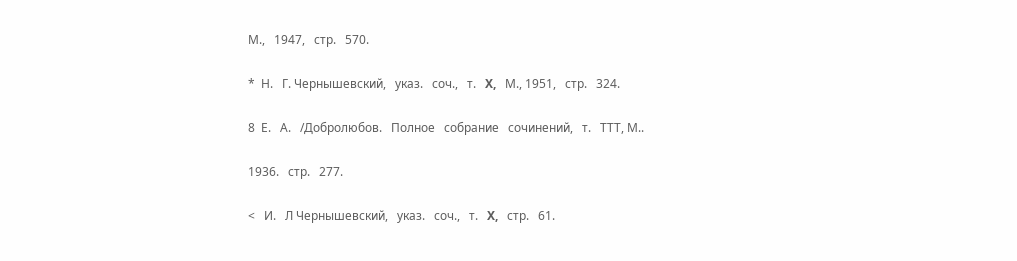М.,   1947,   стр.   570.

*  Н.   Г. Чернышевский,   указ.   соч.,   т.   X,   М., 1951,   стр.   324.

8  Е.   А.   /Добролюбов.   Полное   собрание   сочинений,   т.   ТТТ, М..

1936.   стр.   277.

<   И.   Л Чернышевский,   указ.   соч.,   т.   X,   стр.   61.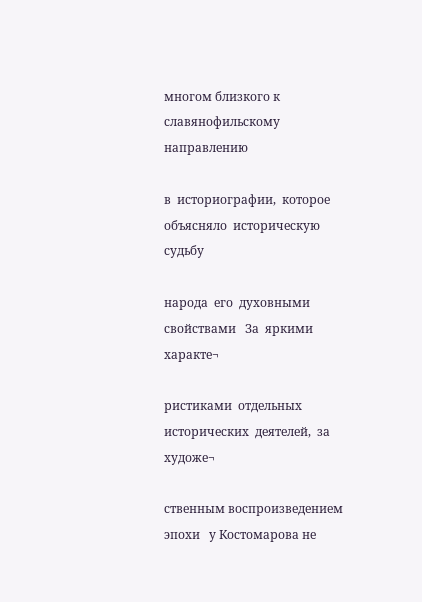многом близкого к славянофильскому направлению

в  историографии,  которое  объясняло  историческую судьбу

народа  его  духовными  свойствами   За  яркими  характе¬

ристиками  отдельных  исторических  деятелей,  за  художе¬

ственным воспроизведением эпохи   у Костомарова не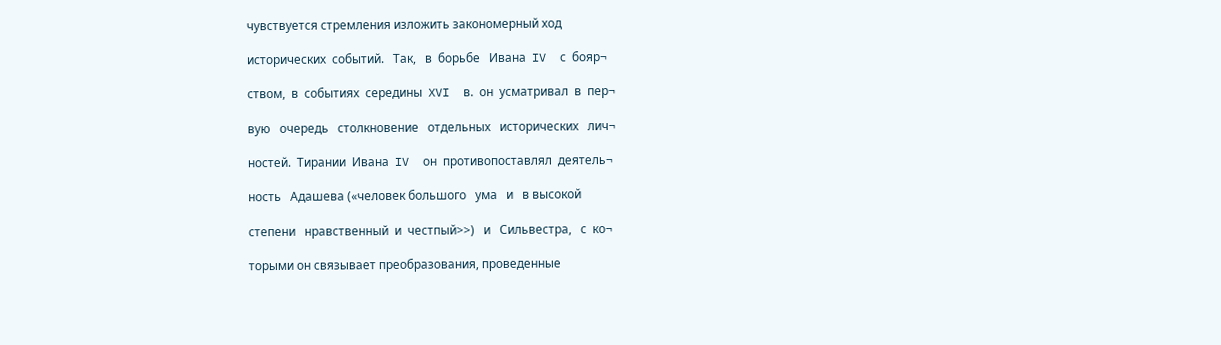чувствуется стремления изложить закономерный ход

исторических  событий.   Так,   в  борьбе   Ивана  IV  с  бояр¬

ством,  в  событиях  середины  XVI  в.  он  усматривал  в  пер¬

вую   очередь   столкновение   отдельных   исторических   лич¬

ностей.  Тирании  Ивана  IV  он  противопоставлял  деятель¬

ность   Адашева («человек большого   ума   и   в высокой

степени   нравственный  и  честпый>>)   и   Сильвестра,   с  ко¬

торыми он связывает преобразования, проведенные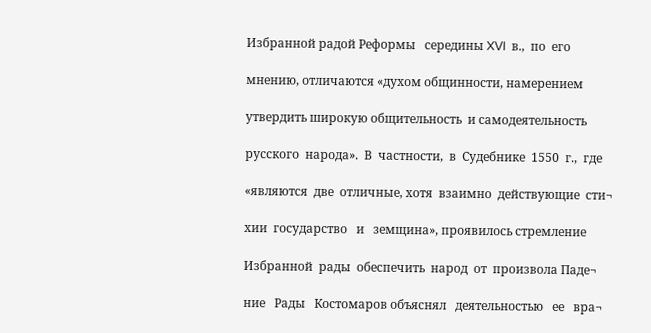Избранной радой Реформы   середины XVI  в.,  по  его

мнению, отличаются «духом общинности, намерением

утвердить широкую общительность  и самодеятельность

русского  народа».  В  частности,  в  Судебнике  1550  г.,  где

«являются  две  отличные, хотя  взаимно  действующие  сти¬

хии  государство   и   земщина», проявилось стремление

Избранной  рады  обеспечить  народ  от  произвола Паде¬

ние   Рады   Костомаров объяснял   деятельностью   ее   вра¬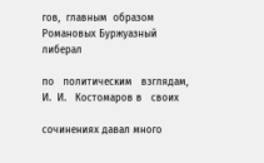гов,  главным  образом  Романовых Буржуазный  либерал

по   политическим   взглядам,   И.  И.   Костомаров в   своих

сочинениях давал много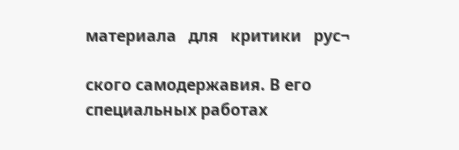материала   для   критики   рус¬

ского самодержавия. В его специальных работах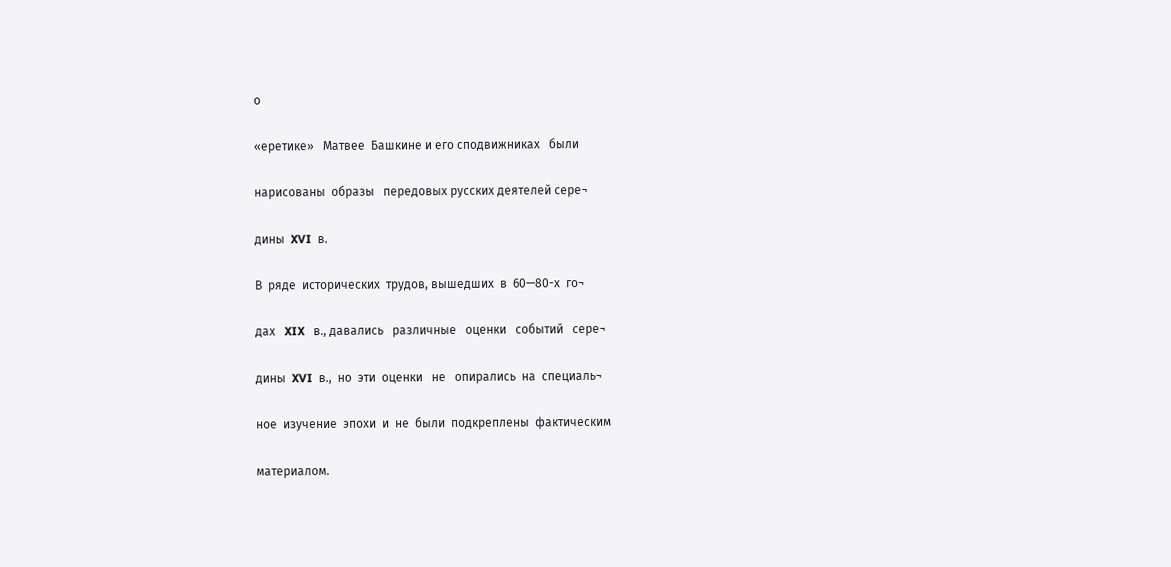о

«еретике»   Матвее  Башкине и его сподвижниках   были

нарисованы  образы   передовых русских деятелей сере¬

дины  XVI  в.

В  ряде  исторических  трудов, вышедших  в  60—80-х  го¬

дах   XIX   в., давались   различные   оценки   событий   сере¬

дины  XVI  в.,  но  эти  оценки   не   опирались  на  специаль¬

ное  изучение  эпохи  и  не  были  подкреплены  фактическим

материалом.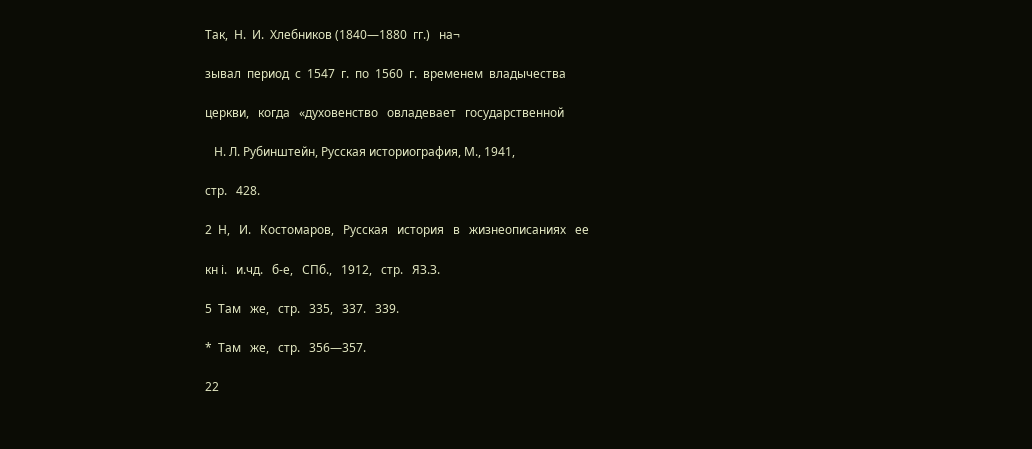Так,  Н.  И.  Хлебников (1840—1880  гг.)   на¬

зывал  период  с  1547  г.  по  1560  г.  временем  владычества

церкви,   когда   «духовенство   овладевает   государственной

   Н. Л. Рубинштейн, Русская историография, М., 1941,

стр.   428.

2  Н,   И.   Костомаров,   Русская   история   в   жизнеописаниях   ее

кн і.   и.чд.   б-е,   СПб.,   1912,   стр.   ЯЗ.З.

5  Там   же,   стр.   335,   337.   339.

*  Там   же,   стр.   356—357.

22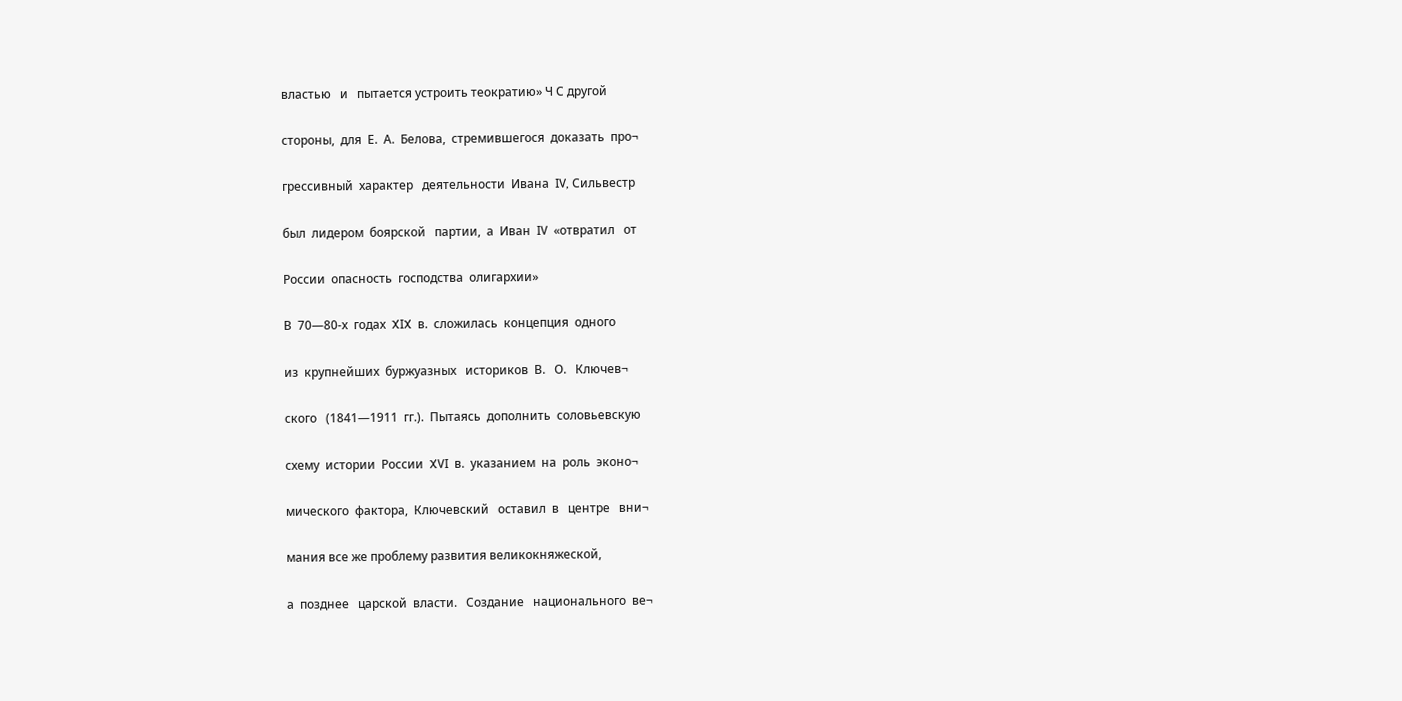властью   и   пытается устроить теократию» Ч С другой

стороны,  для  Е.  А.  Белова,  стремившегося  доказать  про¬

грессивный  характер   деятельности  Ивана  IV, Сильвестр

был  лидером  боярской   партии,  а  Иван  IV  «отвратил   от

России  опасность  господства  олигархии»

В  70—80-х  годах  XIX  в.  сложилась  концепция  одного

из  крупнейших  буржуазных   историков  В.   О.   Ключев¬

ского   (1841—1911  гг.).  Пытаясь  дополнить  соловьевскую

схему  истории  России  XVI  в.  указанием  на  роль  эконо¬

мического  фактора,  Ключевский   оставил  в   центре   вни¬

мания все же проблему развития великокняжеской,

а  позднее   царской  власти.   Создание   национального  ве¬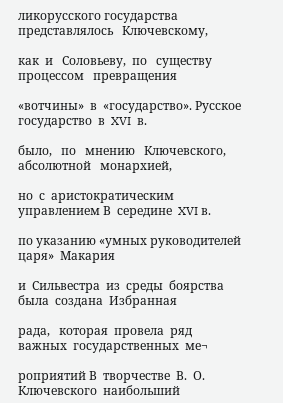ликорусского государства представлялось   Ключевскому,

как  и   Соловьеву,  по   существу   процессом   превращения

«вотчины»  в  «государство». Русское  государство  в  XVI  в.

было,   по   мнению   Ключевского, абсолютной   монархией,

но  с  аристократическим  управлением В  середине  XVI в.

по указанию «умных руководителей   царя»  Макария

и  Сильвестра  из  среды  боярства  была  создана  Избранная

рада,   которая  провела  ряд  важных  государственных  ме¬

роприятий В  творчестве  В.  О.  Ключевского  наибольший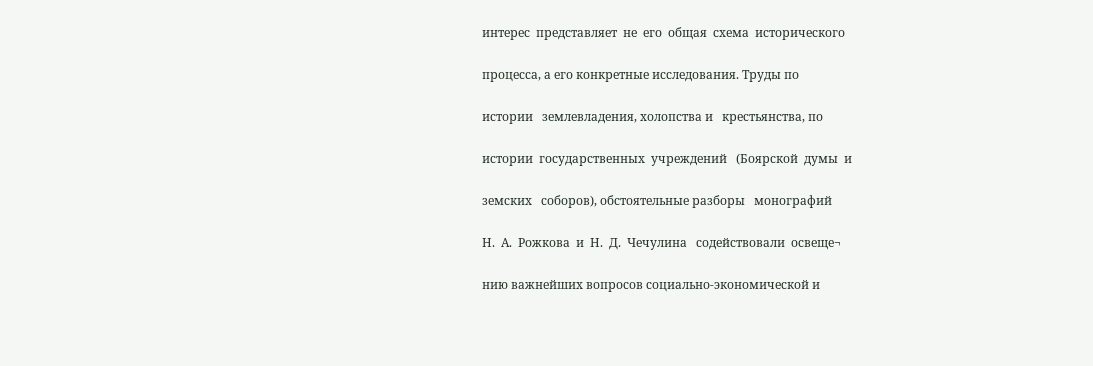интерес  представляет  не  его  общая  схема  исторического

процесса, а его конкретные исследования. Труды по

истории   землевладения, холопства и   крестьянства, по

истории  государственных  учреждений   (Боярской  думы  и

земских   соборов), обстоятельные разборы   монографий

Н.  А.  Рожкова  и  Н.  Д.  Чечулина   содействовали  освеще¬

нию важнейших вопросов социально-экономической и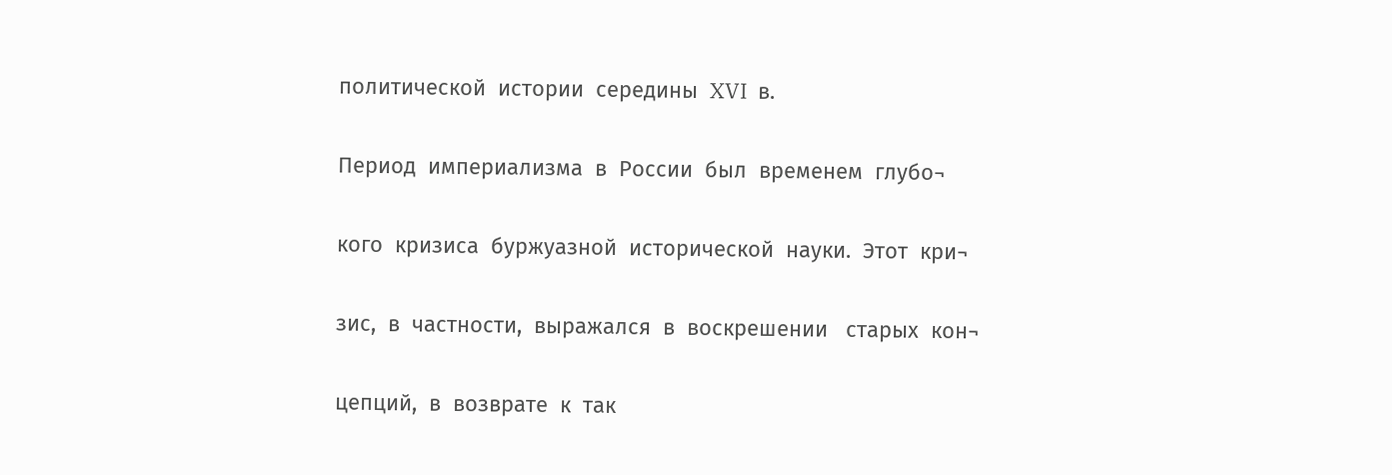политической  истории  середины  XVI  в.

Период  империализма  в  России  был  временем  глубо¬

кого  кризиса  буржуазной  исторической  науки.  Этот  кри¬

зис,  в  частности,  выражался  в  воскрешении   старых  кон¬

цепций,  в  возврате  к  так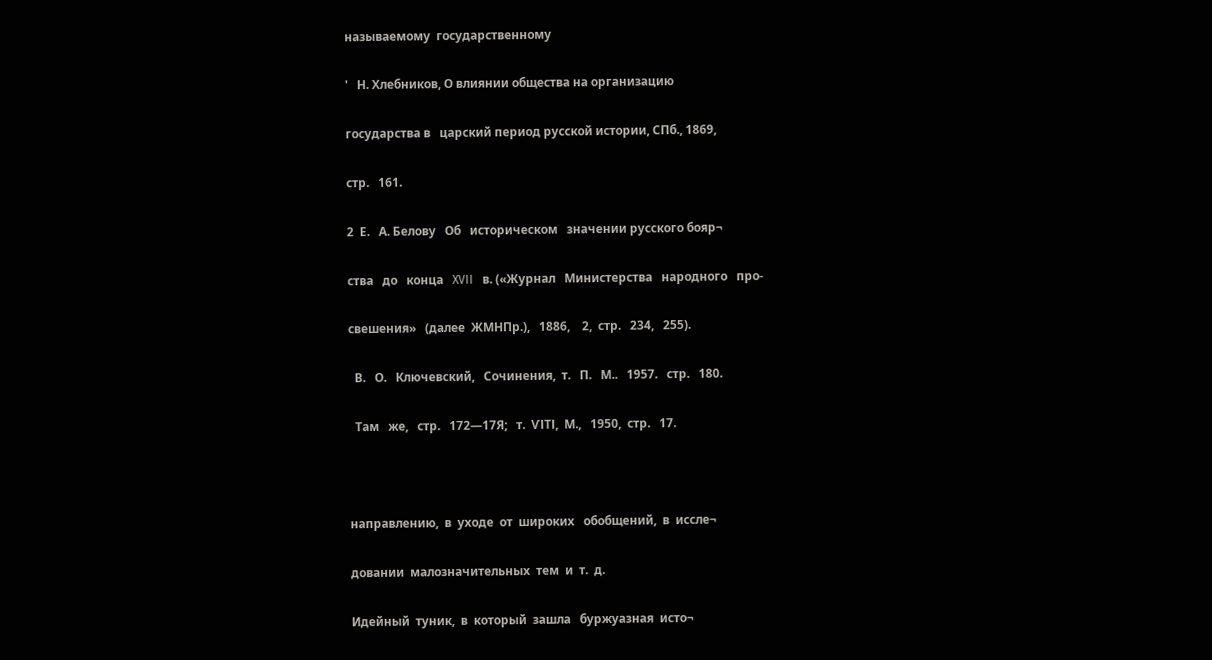называемому  государственному

'   Н. Хлебников, О влиянии общества на организацию

государства в   царский период русской истории, СПб., 1869,

стр.   161.

2  Е.   А. Белову   Об   историческом   значении русского бояр¬

ства   до   конца   XVII   в. («Журнал   Министерства   народного   про-

свешения»   (далее  ЖМНПр.),   1886,    2,  стр.   234,   255).

  В.   О.   Ключевский,   Сочинения,  т.   П.   М..   1957.   стр.   180.

  Там   же,   стр.   172—17Я;   т.  ѴІТІ,  М.,   1950,  стр.   17.



направлению,  в  уходе  от  широких   обобщений,  в  иссле¬

довании  малозначительных  тем  и  т.  д.

Идейный  туник,  в  который  зашла   буржуазная  исто¬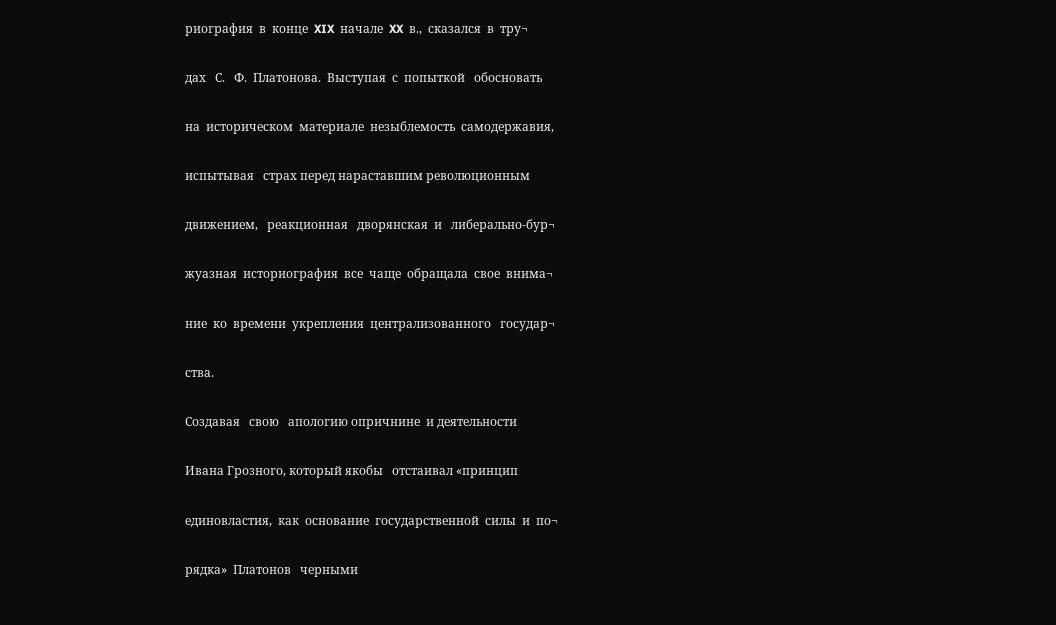риография  в  конце  XIX  начале  XX  в.,  сказался  в  тру¬

дах   С.   Ф.  Платонова.  Выступая  с  попыткой   обосновать

на  историческом  материале  незыблемость  самодержавия,

испытывая   страх перед нараставшим революционным

движением,   реакционная   дворянская  и   либерально-бур¬

жуазная  историография  все  чаще  обращала  свое  внима¬

ние  ко  времени  укрепления  централизованного   государ¬

ства.

Создавая   свою   апологию опричнине  и деятельности

Ивана Грозного, который якобы   отстаивал «принцип

единовластия,  как  основание  государственной  силы  и  по¬

рядка»  Платонов   черными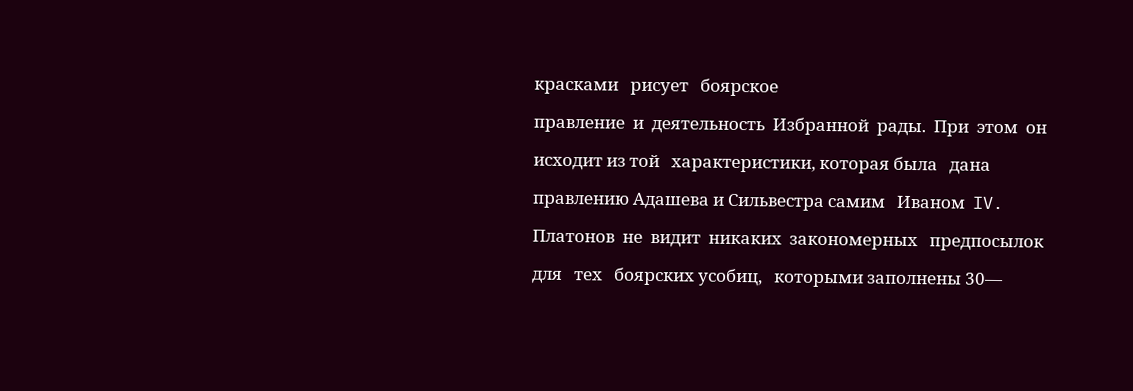красками   рисует   боярское

правление  и  деятельность  Избранной  рады.  При  этом  он

исходит из той   характеристики, которая была   дана

правлению Адашева и Сильвестра самим   Иваном  IV.

Платонов  не  видит  никаких  закономерных   предпосылок

для   тех   боярских усобиц,   которыми заполнены 30—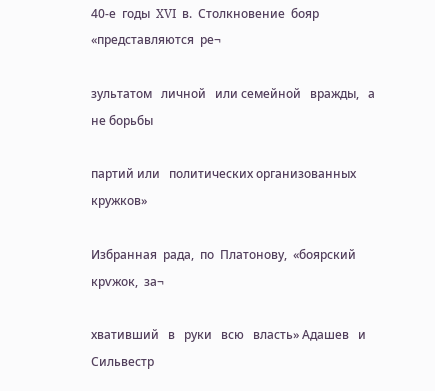40-е  годы  XVI  в.  Столкновение  бояр  «представляются  ре¬

зультатом   личной   или семейной   вражды,   а   не борьбы

партий или   политических организованных кружков»

Избранная  рада,  по  Платонову,  «боярский  крѵжок,  за¬

хвативший   в   руки   всю   власть» Адашев   и   Сильвестр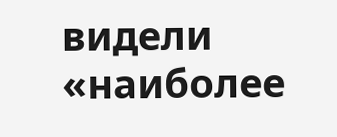видели  «наиболее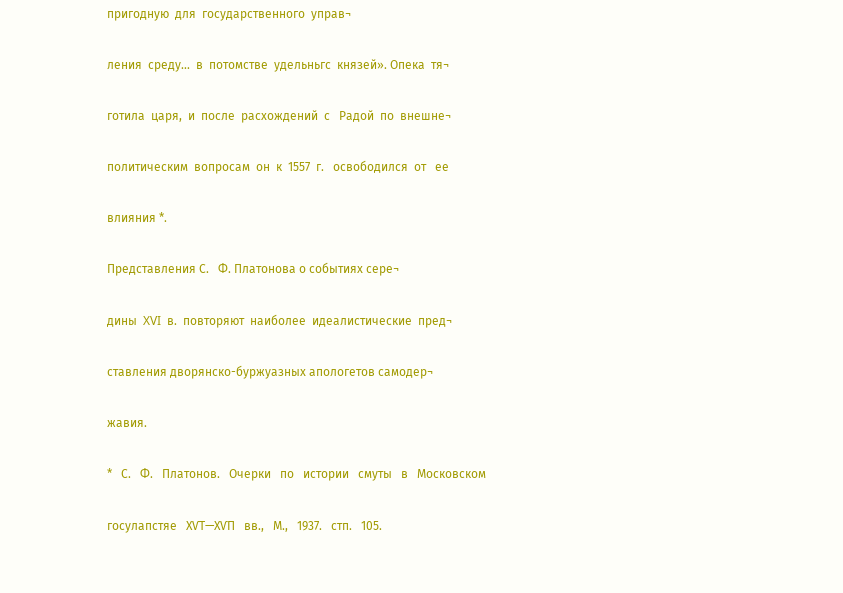пригодную  для  государственного  управ¬

ления  среду...  в  потомстве  удельньгс  князей». Опека  тя¬

готила  царя,  и  после  расхождений  с   Радой  по  внешне¬

политическим  вопросам  он  к  1557  г.   освободился  от   ее

влияния *.

Представления С.   Ф. Платонова о событиях сере¬

дины  XVI  в.  повторяют  наиболее  идеалистические  пред¬

ставления дворянско-буржуазных апологетов самодер¬

жавия.

*   С.   Ф.   Платонов.   Очерки   по   истории   смуты   в   Московском

госулапстяе   ХѴТ—ХѴП   вв.,   М.,   1937.   стп.   105.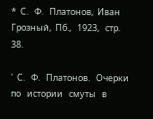*  С.   Ф.   Платонов,  Иван   Грозный,  Пб.,   1923,   стр.   38.

'  С.   Ф.   Платонов.   Очерки   по   истории   смуты   в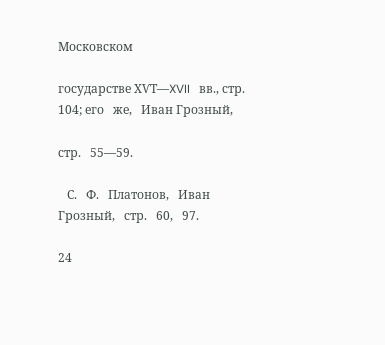Московском

государстве ХѴТ—XVII   вв., стр. 104; его   же,   Иван Грозный,

стр.   55—59.

   С.   Ф.   Платонов,   Иван   Грозный,   стр.   60,   97.

24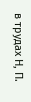в трудах Н, П.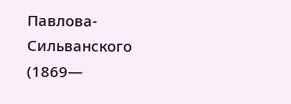Павлова-Сильванского (1869—